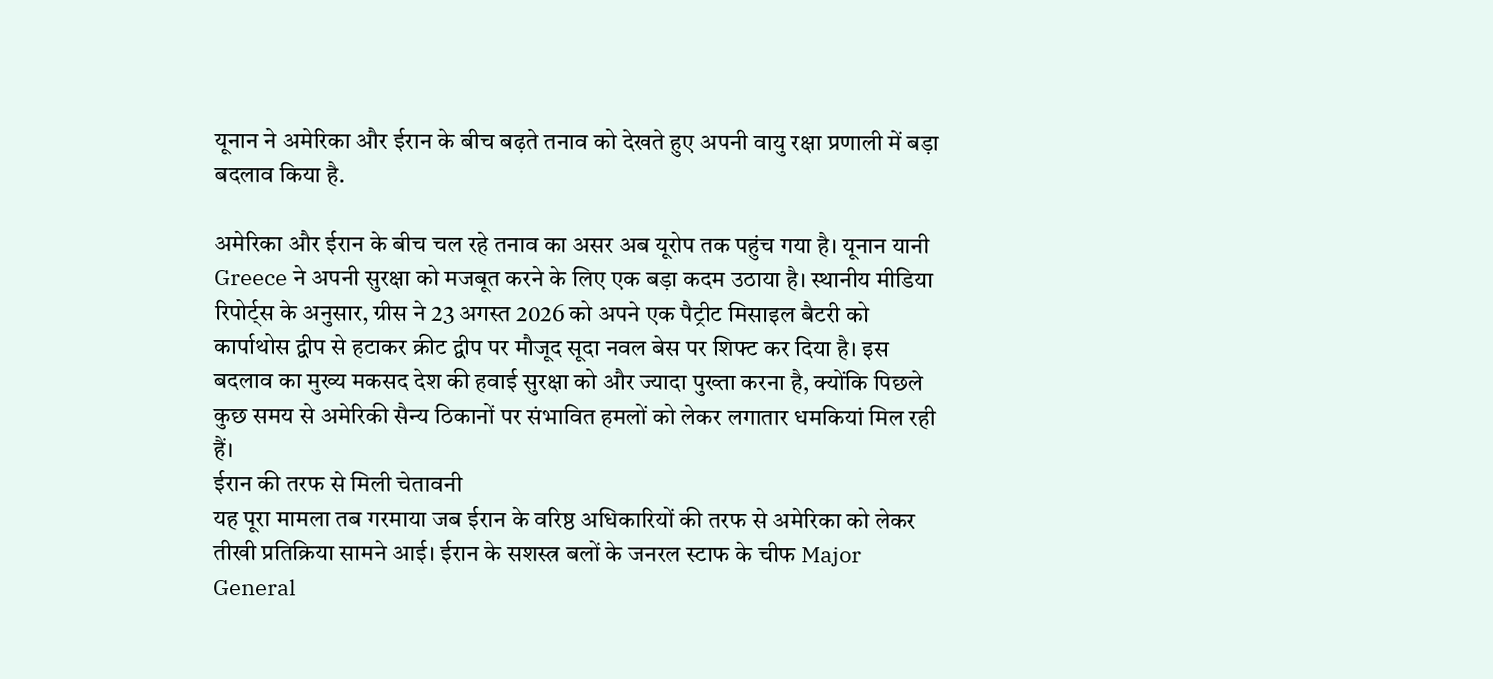यूनान ने अमेरिका और ईरान के बीच बढ़ते तनाव को देखते हुए अपनी वायु रक्षा प्रणाली में बड़ा बदलाव किया है.

अमेरिका और ईरान के बीच चल रहे तनाव का असर अब यूरोप तक पहुंच गया है। यूनान यानी Greece ने अपनी सुरक्षा को मजबूत करने के लिए एक बड़ा कदम उठाया है। स्थानीय मीडिया रिपोर्ट्स के अनुसार, ग्रीस ने 23 अगस्त 2026 को अपने एक पैट्रीट मिसाइल बैटरी को कार्पाथोस द्वीप से हटाकर क्रीट द्वीप पर मौजूद सूदा नवल बेस पर शिफ्ट कर दिया है। इस बदलाव का मुख्य मकसद देश की हवाई सुरक्षा को और ज्यादा पुख्ता करना है, क्योंकि पिछले कुछ समय से अमेरिकी सैन्य ठिकानों पर संभावित हमलों को लेकर लगातार धमकियां मिल रही हैं।
ईरान की तरफ से मिली चेतावनी
यह पूरा मामला तब गरमाया जब ईरान के वरिष्ठ अधिकारियों की तरफ से अमेरिका को लेकर तीखी प्रतिक्रिया सामने आई। ईरान के सशस्त्र बलों के जनरल स्टाफ के चीफ Major General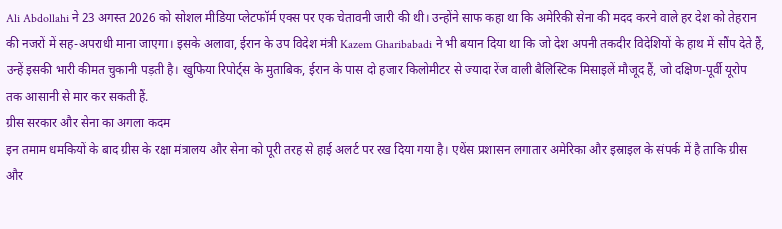Ali Abdollahi ने 23 अगस्त 2026 को सोशल मीडिया प्लेटफॉर्म एक्स पर एक चेतावनी जारी की थी। उन्होंने साफ कहा था कि अमेरिकी सेना की मदद करने वाले हर देश को तेहरान की नजरों में सह-अपराधी माना जाएगा। इसके अलावा, ईरान के उप विदेश मंत्री Kazem Gharibabadi ने भी बयान दिया था कि जो देश अपनी तकदीर विदेशियों के हाथ में सौंप देते हैं, उन्हें इसकी भारी कीमत चुकानी पड़ती है। खुफिया रिपोर्ट्स के मुताबिक, ईरान के पास दो हजार किलोमीटर से ज्यादा रेंज वाली बैलिस्टिक मिसाइलें मौजूद हैं, जो दक्षिण-पूर्वी यूरोप तक आसानी से मार कर सकती हैं.
ग्रीस सरकार और सेना का अगला कदम
इन तमाम धमकियों के बाद ग्रीस के रक्षा मंत्रालय और सेना को पूरी तरह से हाई अलर्ट पर रख दिया गया है। एथेंस प्रशासन लगातार अमेरिका और इस्राइल के संपर्क में है ताकि ग्रीस और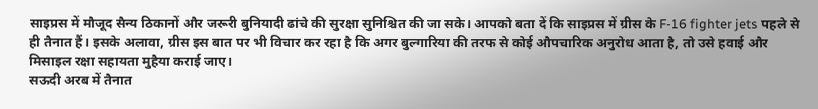साइप्रस में मौजूद सैन्य ठिकानों और जरूरी बुनियादी ढांचे की सुरक्षा सुनिश्चित की जा सके। आपको बता दें कि साइप्रस में ग्रीस के F-16 fighter jets पहले से ही तैनात हैं। इसके अलावा, ग्रीस इस बात पर भी विचार कर रहा है कि अगर बुल्गारिया की तरफ से कोई औपचारिक अनुरोध आता है, तो उसे हवाई और मिसाइल रक्षा सहायता मुहैया कराई जाए।
सऊदी अरब में तैनात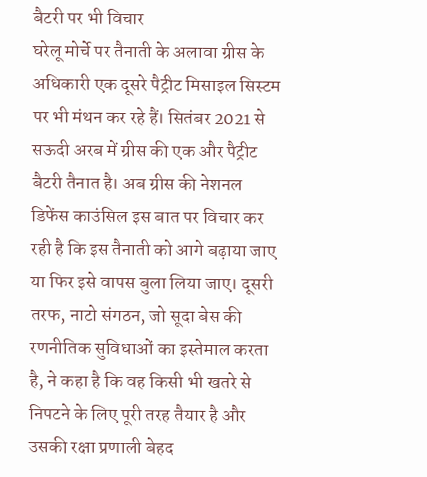बैटरी पर भी विचार
घरेलू मोर्चे पर तैनाती के अलावा ग्रीस के अधिकारी एक दूसरे पैट्रीट मिसाइल सिस्टम पर भी मंथन कर रहे हैं। सितंबर 2021 से सऊदी अरब में ग्रीस की एक और पैट्रीट बैटरी तैनात है। अब ग्रीस की नेशनल डिफेंस काउंसिल इस बात पर विचार कर रही है कि इस तैनाती को आगे बढ़ाया जाए या फिर इसे वापस बुला लिया जाए। दूसरी तरफ, नाटो संगठन, जो सूदा बेस की रणनीतिक सुविधाओं का इस्तेमाल करता है, ने कहा है कि वह किसी भी खतरे से निपटने के लिए पूरी तरह तैयार है और उसकी रक्षा प्रणाली बेहद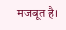मजबूत है।